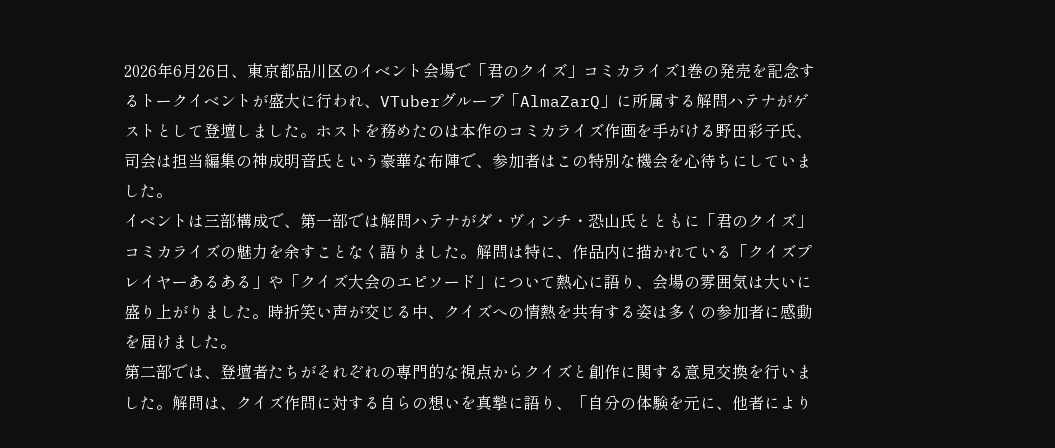2026年6月26日、東京都品川区のイベント会場で「君のクイズ」コミカライズ1巻の発売を記念するトークイベントが盛大に行われ、VTuberグループ「AlmaZarQ」に所属する解問ハテナがゲストとして登壇しました。ホストを務めたのは本作のコミカライズ作画を手がける野田彩子氏、司会は担当編集の神成明音氏という豪華な布陣で、参加者はこの特別な機会を心待ちにしていました。
イベントは三部構成で、第一部では解問ハテナがダ・ヴィンチ・恐山氏とともに「君のクイズ」コミカライズの魅力を余すことなく語りました。解問は特に、作品内に描かれている「クイズプレイヤーあるある」や「クイズ大会のエピソード」について熱心に語り、会場の雰囲気は大いに盛り上がりました。時折笑い声が交じる中、クイズへの情熱を共有する姿は多くの参加者に感動を届けました。
第二部では、登壇者たちがそれぞれの専門的な視点からクイズと創作に関する意見交換を行いました。解問は、クイズ作問に対する自らの想いを真摯に語り、「自分の体験を元に、他者により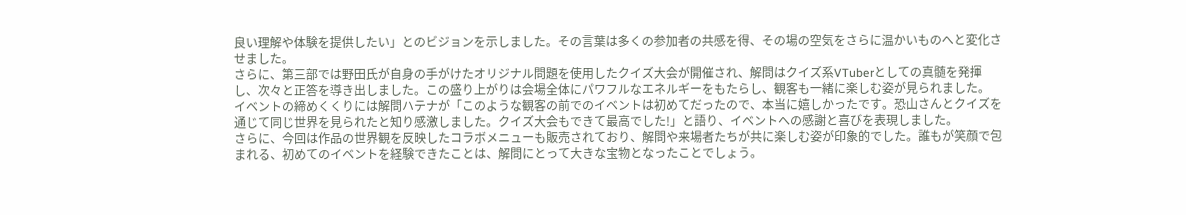良い理解や体験を提供したい」とのビジョンを示しました。その言葉は多くの参加者の共感を得、その場の空気をさらに温かいものへと変化させました。
さらに、第三部では野田氏が自身の手がけたオリジナル問題を使用したクイズ大会が開催され、解問はクイズ系VTuberとしての真髄を発揮し、次々と正答を導き出しました。この盛り上がりは会場全体にパワフルなエネルギーをもたらし、観客も一緒に楽しむ姿が見られました。
イベントの締めくくりには解問ハテナが「このような観客の前でのイベントは初めてだったので、本当に嬉しかったです。恐山さんとクイズを通じて同じ世界を見られたと知り感激しました。クイズ大会もできて最高でした!」と語り、イベントへの感謝と喜びを表現しました。
さらに、今回は作品の世界観を反映したコラボメニューも販売されており、解問や来場者たちが共に楽しむ姿が印象的でした。誰もが笑顔で包まれる、初めてのイベントを経験できたことは、解問にとって大きな宝物となったことでしょう。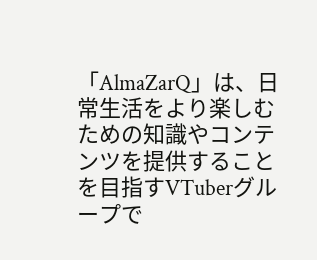「AlmaZarQ」は、日常生活をより楽しむための知識やコンテンツを提供することを目指すVTuberグループで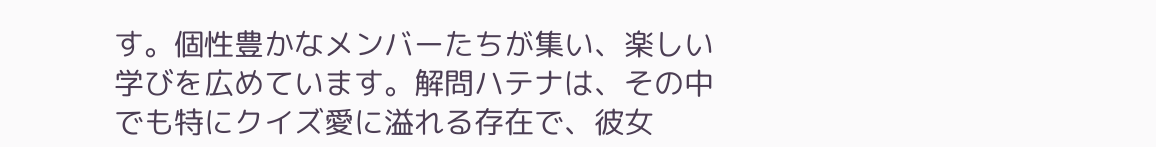す。個性豊かなメンバーたちが集い、楽しい学びを広めています。解問ハテナは、その中でも特にクイズ愛に溢れる存在で、彼女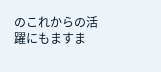のこれからの活躍にもますま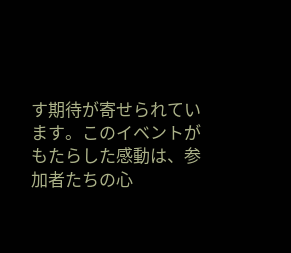す期待が寄せられています。このイベントがもたらした感動は、参加者たちの心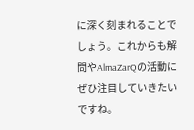に深く刻まれることでしょう。これからも解問やAlmaZarQの活動にぜひ注目していきたいですね。